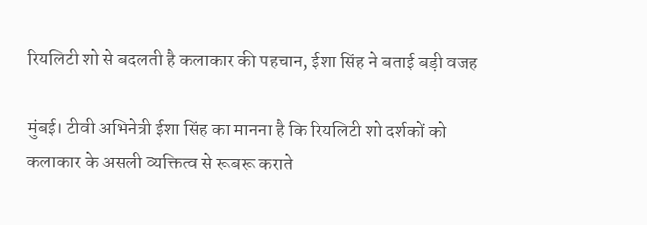रियलिटी शो से बदलती है कलाकार की पहचान, ईशा सिंह ने बताई बड़ी वजह

मुंबई। टीवी अभिनेत्री ईशा सिंह का मानना है कि रियलिटी शो दर्शकों को कलाकार के असली व्यक्तित्व से रूबरू कराते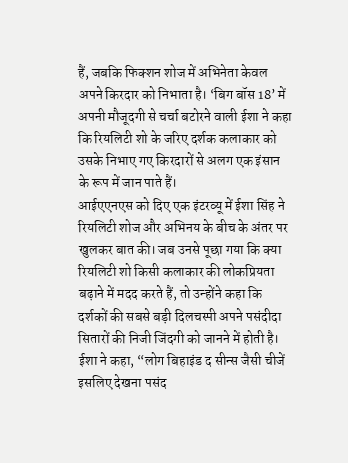हैं, जबकि फिक्शन शोज में अभिनेता केवल अपने किरदार को निभाता है। ‘बिग बॉस 18’ में अपनी मौजूदगी से चर्चा बटोरने वाली ईशा ने कहा कि रियलिटी शो के जरिए दर्शक कलाकार को उसके निभाए गए किरदारों से अलग एक इंसान के रूप में जान पाते हैं।
आईएएनएस को दिए एक इंटरव्यू में ईशा सिंह ने रियलिटी शोज और अभिनय के बीच के अंतर पर खुलकर बात की। जब उनसे पूछा गया कि क्या रियलिटी शो किसी कलाकार की लोकप्रियता बढ़ाने में मदद करते हैं, तो उन्होंने कहा कि दर्शकों की सबसे बड़ी दिलचस्पी अपने पसंदीदा सितारों की निजी जिंदगी को जानने में होती है।
ईशा ने कहा, “लोग बिहाइंड द सीन्स जैसी चीजें इसलिए देखना पसंद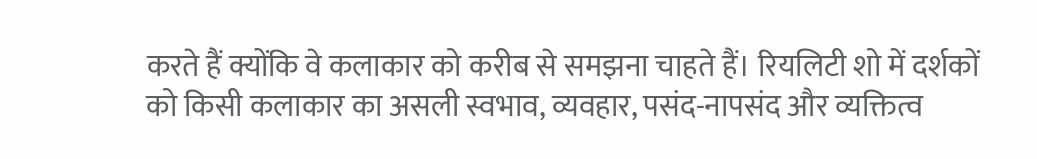करते हैं क्योंकि वे कलाकार को करीब से समझना चाहते हैं। रियलिटी शो में दर्शकों को किसी कलाकार का असली स्वभाव, व्यवहार, पसंद-नापसंद और व्यक्तित्व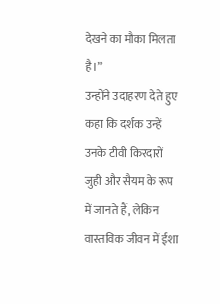देखने का मौका मिलता है।”
उन्होंने उदाहरण देते हुए कहा कि दर्शक उन्हें उनके टीवी किरदारों जुही और सैयम के रूप में जानते हैं, लेकिन वास्तविक जीवन में ईशा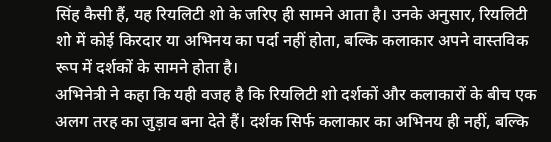सिंह कैसी हैं, यह रियलिटी शो के जरिए ही सामने आता है। उनके अनुसार, रियलिटी शो में कोई किरदार या अभिनय का पर्दा नहीं होता, बल्कि कलाकार अपने वास्तविक रूप में दर्शकों के सामने होता है।
अभिनेत्री ने कहा कि यही वजह है कि रियलिटी शो दर्शकों और कलाकारों के बीच एक अलग तरह का जुड़ाव बना देते हैं। दर्शक सिर्फ कलाकार का अभिनय ही नहीं, बल्कि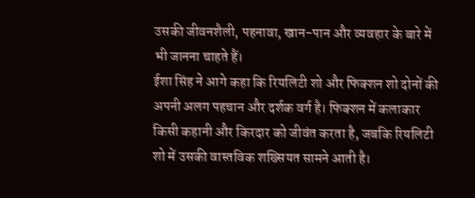उसकी जीवनशैली, पहनावा, खान-पान और व्यवहार के बारे में भी जानना चाहते हैं।
ईशा सिंह ने आगे कहा कि रियलिटी शो और फिक्शन शो दोनों की अपनी अलग पहचान और दर्शक वर्ग है। फिक्शन में कलाकार किसी कहानी और किरदार को जीवंत करता है, जबकि रियलिटी शो में उसकी वास्तविक शख्सियत सामने आती है।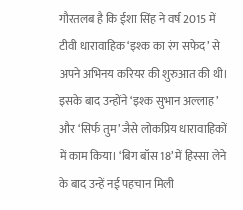गौरतलब है कि ईशा सिंह ने वर्ष 2015 में टीवी धारावाहिक ‘इश्क का रंग सफेद’ से अपने अभिनय करियर की शुरुआत की थी। इसके बाद उन्होंने ‘इश्क सुभान अल्लाह’ और ‘सिर्फ तुम’ जैसे लोकप्रिय धारावाहिकों में काम किया। ‘बिग बॉस 18’ में हिस्सा लेने के बाद उन्हें नई पहचान मिली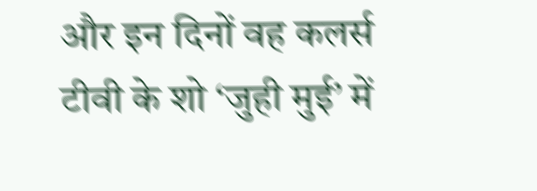और इन दिनों वह कलर्स टीवी के शो ‘जुही मुई’ में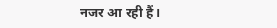नजर आ रही हैं।